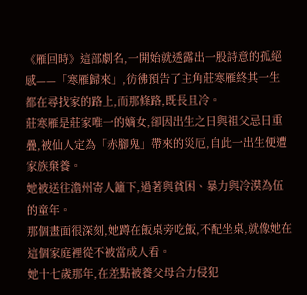《雁回時》這部劇名,一開始就透露出一股詩意的孤絕感——「寒雁歸來」,彷彿預告了主角莊寒雁終其一生都在尋找家的路上,而那條路,既長且冷。
莊寒雁是莊家唯一的嫡女,卻因出生之日與祖父忌日重疊,被仙人定為「赤腳鬼」帶來的災厄,自此一出生便遭家族棄養。
她被送往澹州寄人籬下,過著與貧困、暴力與冷漠為伍的童年。
那個畫面很深刻,她蹲在飯桌旁吃飯,不配坐桌,就像她在這個家庭裡從不被當成人看。
她十七歲那年,在差點被養父母合力侵犯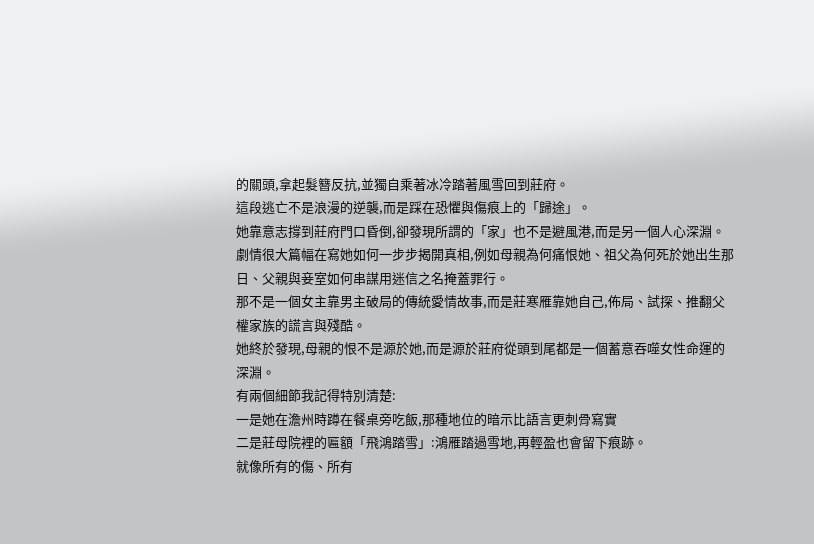的關頭,拿起髮簪反抗,並獨自乘著冰冷踏著風雪回到莊府。
這段逃亡不是浪漫的逆襲,而是踩在恐懼與傷痕上的「歸途」。
她靠意志撐到莊府門口昏倒,卻發現所謂的「家」也不是避風港,而是另一個人心深淵。
劇情很大篇幅在寫她如何一步步揭開真相,例如母親為何痛恨她、祖父為何死於她出生那日、父親與妾室如何串謀用迷信之名掩蓋罪行。
那不是一個女主靠男主破局的傳統愛情故事,而是莊寒雁靠她自己,佈局、試探、推翻父權家族的謊言與殘酷。
她終於發現,母親的恨不是源於她,而是源於莊府從頭到尾都是一個蓄意吞噬女性命運的深淵。
有兩個細節我記得特別清楚:
一是她在澹州時蹲在餐桌旁吃飯,那種地位的暗示比語言更刺骨寫實
二是莊母院裡的匾額「飛鴻踏雪」:鴻雁踏過雪地,再輕盈也會留下痕跡。
就像所有的傷、所有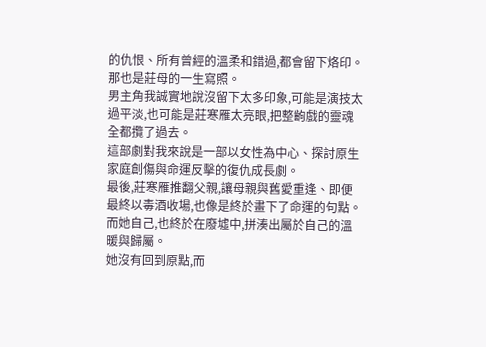的仇恨、所有曾經的溫柔和錯過,都會留下烙印。
那也是莊母的一生寫照。
男主角我誠實地說沒留下太多印象,可能是演技太過平淡,也可能是莊寒雁太亮眼,把整齣戲的靈魂全都攬了過去。
這部劇對我來說是一部以女性為中心、探討原生家庭創傷與命運反擊的復仇成長劇。
最後,莊寒雁推翻父親,讓母親與舊愛重逢、即便最終以毒酒收場,也像是終於畫下了命運的句點。
而她自己,也終於在廢墟中,拼湊出屬於自己的溫暖與歸屬。
她沒有回到原點,而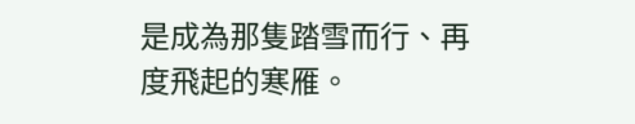是成為那隻踏雪而行、再度飛起的寒雁。